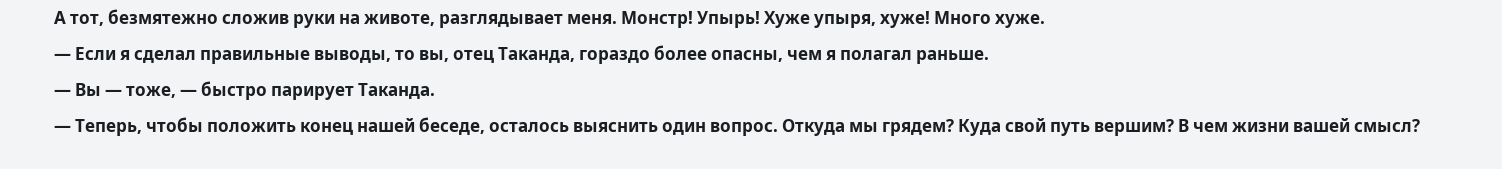А тот, безмятежно сложив руки на животе, разглядывает меня. Монстр! Упырь! Хуже упыря, хуже! Много хуже.
— Если я сделал правильные выводы, то вы, отец Таканда, гораздо более опасны, чем я полагал раньше.
— Вы — тоже, — быстро парирует Таканда.
— Теперь, чтобы положить конец нашей беседе, осталось выяснить один вопрос. Откуда мы грядем? Куда свой путь вершим? В чем жизни вашей смысл?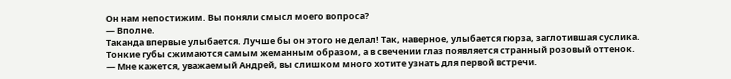Он нам непостижим. Вы поняли смысл моего вопроса?
— Вполне.
Таканда впервые улыбается. Лучше бы он этого не делал! Так, наверное, улыбается гюрза, заглотившая суслика. Тонкие губы сжимаются самым жеманным образом, а в свечении глаз появляется странный розовый оттенок.
— Мне кажется, уважаемый Андрей, вы слишком много хотите узнать для первой встречи.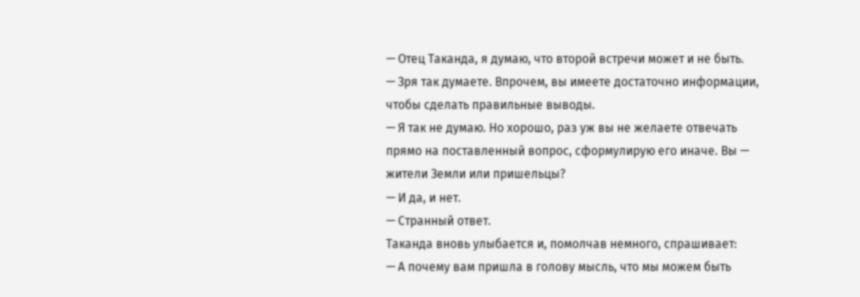— Отец Таканда, я думаю, что второй встречи может и не быть.
— Зря так думаете. Впрочем, вы имеете достаточно информации, чтобы сделать правильные выводы.
— Я так не думаю. Но хорошо, раз уж вы не желаете отвечать прямо на поставленный вопрос, сформулирую его иначе. Вы — жители Земли или пришельцы?
— И да, и нет.
— Странный ответ.
Таканда вновь улыбается и, помолчав немного, спрашивает:
— А почему вам пришла в голову мысль, что мы можем быть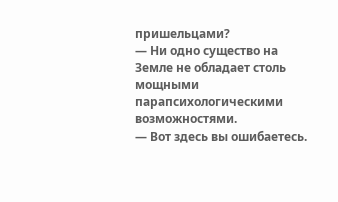пришельцами?
— Ни одно существо на Земле не обладает столь мощными парапсихологическими возможностями.
— Вот здесь вы ошибаетесь.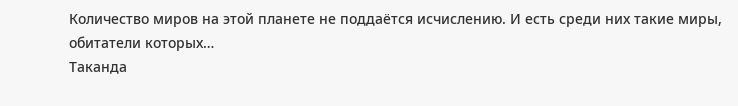Количество миров на этой планете не поддаётся исчислению. И есть среди них такие миры, обитатели которых…
Таканда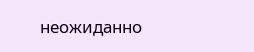неожиданно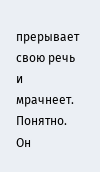прерывает свою речь и мрачнеет. Понятно. Он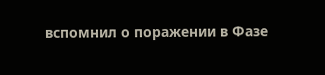вспомнил о поражении в Фазе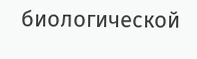биологической